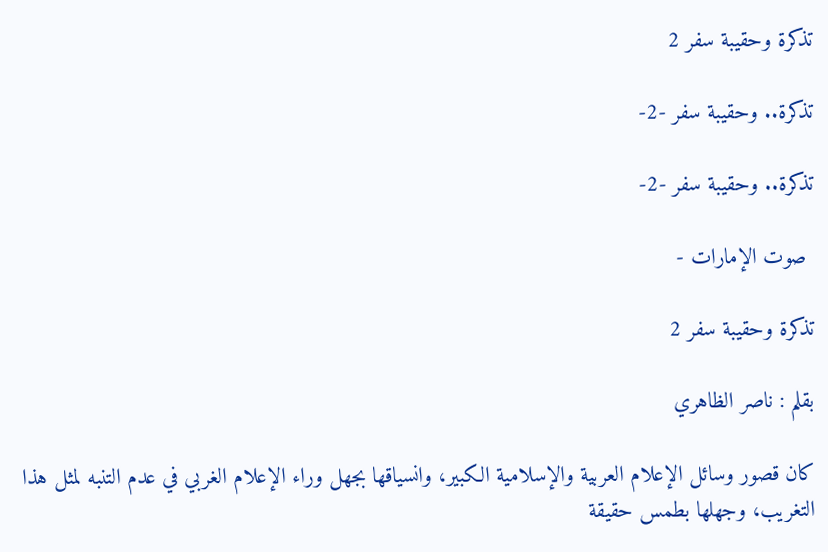تذكرة وحقيبة سفر 2

تذكرة.. وحقيبة سفر -2-

تذكرة.. وحقيبة سفر -2-

 صوت الإمارات -

تذكرة وحقيبة سفر 2

بقلم : ناصر الظاهري

كان قصور وسائل الإعلام العربية والإسلامية الكبير، وانسياقها بجهل وراء الإعلام الغربي في عدم التنبه لمثل هذا التغريب، وجهلها بطمس حقيقة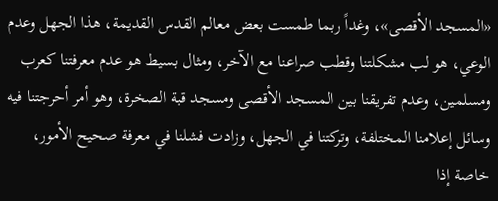«المسجد الأقصى»، وغداً ربما طمست بعض معالم القدس القديمة، هذا الجهل وعدم الوعي، هو لب مشكلتنا وقطب صراعنا مع الآخر، ومثال بسيط هو عدم معرفتنا كعرب ومسلمين، وعدم تفريقنا بين المسجد الأقصى ومسجد قبة الصخرة، وهو أمر أحرجتنا فيه وسائل إعلامنا المختلفة، وتركتنا في الجهل، وزادت فشلنا في معرفة صحيح الأمور، خاصة إذا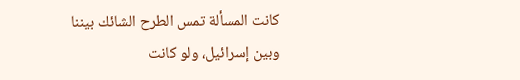كانت المسألة تمس الطرح الشائك بيننا وبين إسرائيل، ولو كانت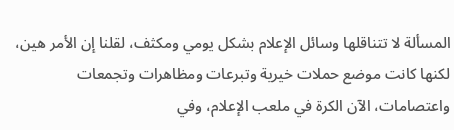المسألة لا تتناقلها وسائل الإعلام بشكل يومي ومكثف، لقلنا إن الأمر هين، لكنها كانت موضع حملات خيرية وتبرعات ومظاهرات وتجمعات واعتصامات، الآن الكرة في ملعب الإعلام، وفي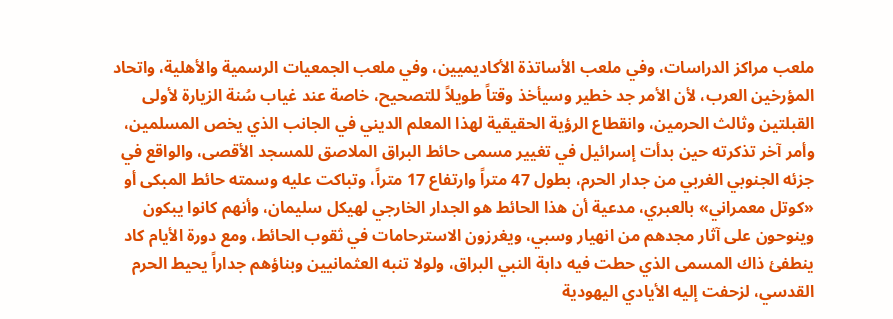ملعب مراكز الدراسات، وفي ملعب الأساتذة الأكاديميين، وفي ملعب الجمعيات الرسمية والأهلية، واتحاد المؤرخين العرب، لأن الأمر جد خطير وسيأخذ وقتاً طويلاً للتصحيح، خاصة عند غياب سُنة الزيارة لأولى القبلتين وثالث الحرمين، وانقطاع الرؤية الحقيقية لهذا المعلم الديني في الجانب الذي يخص المسلمين، وأمر آخر تذكرته حين بدأت إسرائيل في تغيير مسمى حائط البراق الملاصق للمسجد الأقصى، والواقع في جزئه الجنوبي الغربي من جدار الحرم، بطول 47 متراً وارتفاع 17 متراً، وتباكت عليه وسمته حائط المبكى أو «كوتل معمراني» بالعبري، مدعية أن هذا الحائط هو الجدار الخارجي لهيكل سليمان، وأنهم كانوا يبكون وينوحون على آثار مجدهم من انهيار وسبي، ويغرزون الاسترحامات في ثقوب الحائط، ومع دورة الأيام كاد ينطفئ ذاك المسمى الذي حطت فيه دابة النبي البراق، ولولا تنبه العثمانيين وبناؤهم جداراً يحيط الحرم القدسي، لزحفت إليه الأيادي اليهودية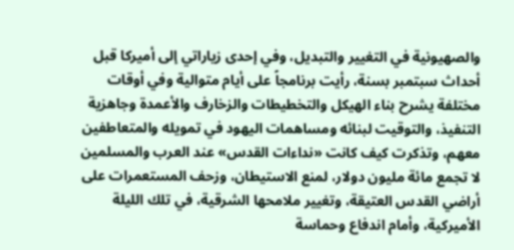والصهيونية في التغيير والتبديل، وفي إحدى زياراتي إلى أميركا قبل أحداث سبتمبر بسنة، رأيت برنامجاً على أيام متوالية وفي أوقات مختلفة يشرح بناء الهيكل والتخطيطات والزخارف والأعمدة وجاهزية التنفيذ، والتوقيت لبنائه ومساهمات اليهود في تمويله والمتعاطفين معهم، وتذكرت كيف كانت «نداءات القدس» عند العرب والمسلمين لا تجمع مائة مليون دولار، لمنع الاستيطان، وزحف المستعمرات على أراضي القدس العتيقة، وتغيير ملامحها الشرقية، في تلك الليلة الأميركية، وأمام اندفاع وحماسة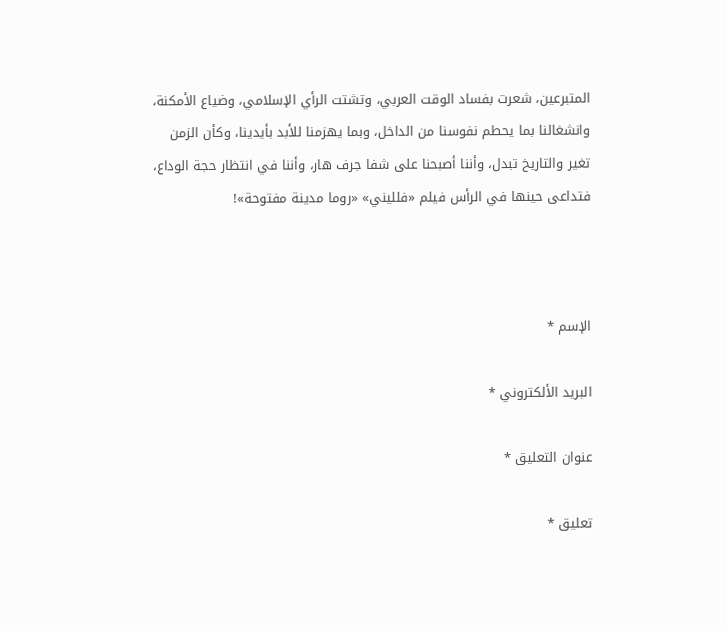المتبرعين، شعرت بفساد الوقت العربي، وتشتت الرأي الإسلامي، وضياع الأمكنة، وانشغالنا بما يحطم نفوسنا من الداخل، وبما يهزمنا للأبد بأيدينا، وكأن الزمن تغير والتاريخ تبدل، وأننا أصبحنا على شفا جرف هار، وأننا في انتظار حجة الوداع، فتداعى حينها في الرأس فيلم «فلليني» «روما مدينة مفتوحة»!



الإسم *

البريد الألكتروني *

عنوان التعليق *

تعليق *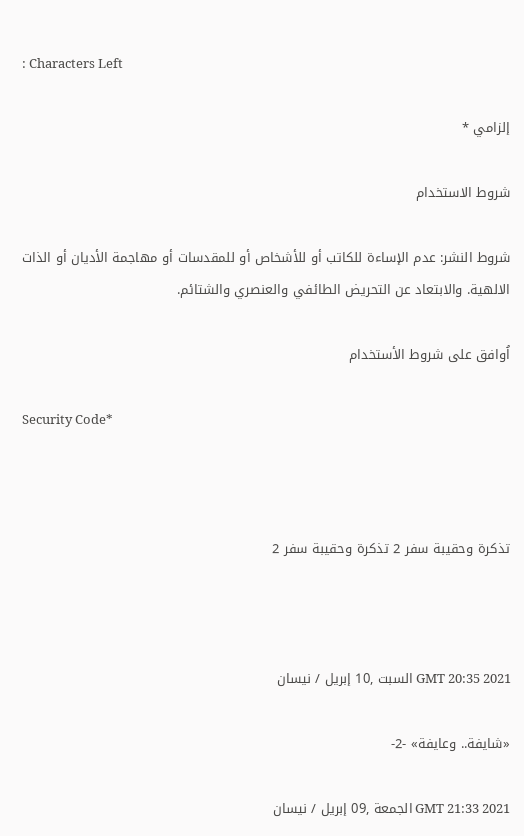: Characters Left

إلزامي *

شروط الاستخدام

شروط النشر: عدم الإساءة للكاتب أو للأشخاص أو للمقدسات أو مهاجمة الأديان أو الذات الالهية. والابتعاد عن التحريض الطائفي والعنصري والشتائم.

اُوافق على شروط الأستخدام

Security Code*



تذكرة وحقيبة سفر 2 تذكرة وحقيبة سفر 2



GMT 20:35 2021 السبت ,10 إبريل / نيسان

«شايفة.. وعايفة» -2-

GMT 21:33 2021 الجمعة ,09 إبريل / نيسان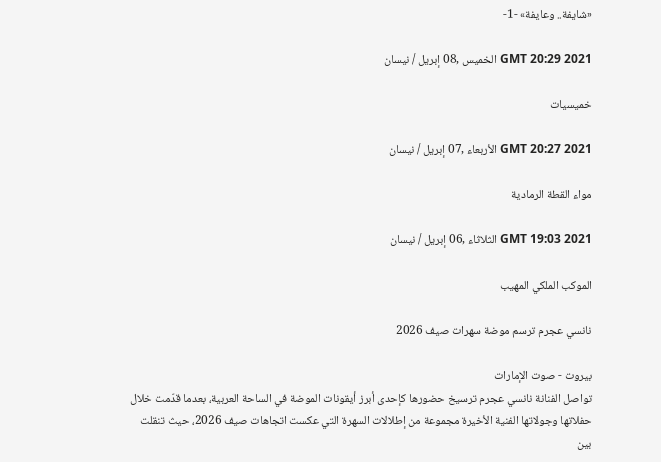«شايفة.. وعايفة» -1-

GMT 20:29 2021 الخميس ,08 إبريل / نيسان

خميسيات

GMT 20:27 2021 الأربعاء ,07 إبريل / نيسان

مواء القطة الرمادية

GMT 19:03 2021 الثلاثاء ,06 إبريل / نيسان

الموكب الملكي المهيب

نانسي عجرم ترسم موضة سهرات صيف 2026

بيروت - صوت الإمارات
تواصل الفنانة نانسي عجرم ترسيخ حضورها كإحدى أبرز أيقونات الموضة في الساحة العربية، بعدما قدّمت خلال حفلاتها وجولاتها الفنية الأخيرة مجموعة من إطلالات السهرة التي عكست اتجاهات صيف 2026، حيث تنقلت بين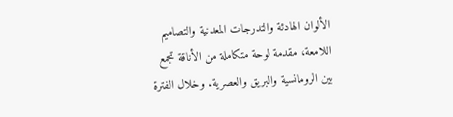الألوان الهادئة والتدرجات المعدنية والتصاميم اللامعة، مقدمة لوحة متكاملة من الأناقة تجمع بين الرومانسية والبريق والعصرية. وخلال الفترة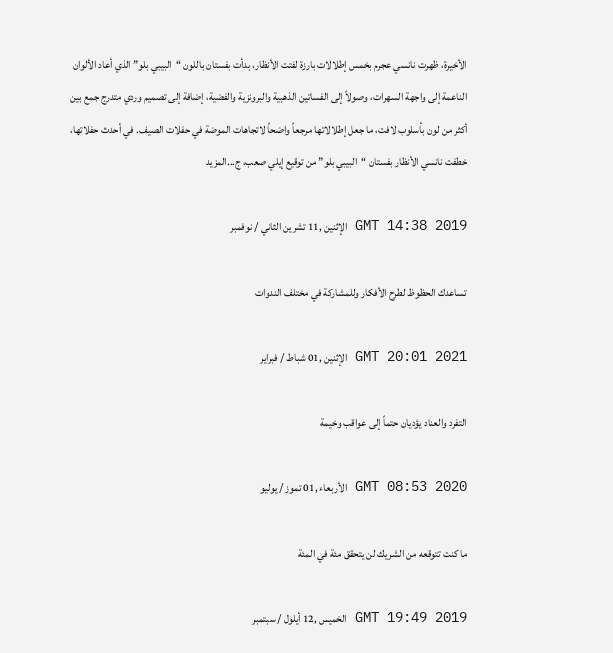الأخيرة، ظهرت نانسي عجرم بخمس إطلالات بارزة لفتت الأنظار، بدأت بفستان باللون “البيبي بلو” الذي أعاد الألوان الناعمة إلى واجهة السهرات، وصولاً إلى الفساتين الذهبية والبرونزية والفضية، إضافة إلى تصميم وردي متدرج جمع بين أكثر من لون بأسلوب لافت، ما جعل إطلالاتها مرجعاً واضحاً لاتجاهات الموضة في حفلات الصيف. في أحدث حفلاتها، خطفت نانسي الأنظار بفستان “البيبي بلو” من توقيع إيلي صعب، ج...المزيد

GMT 14:38 2019 الإثنين ,11 تشرين الثاني / نوفمبر

تساعدك الحظوظ لطرح الأفكار وللمشاركة في مختلف الندوات

GMT 20:01 2021 الإثنين ,01 شباط / فبراير

التفرد والعناد يؤديان حتماً إلى عواقب وخيمة

GMT 08:53 2020 الأربعاء ,01 تموز / يوليو

ما كنت تتوقعه من الشريك لن يتحقق مئة في المئة

GMT 19:49 2019 الخميس ,12 أيلول / سبتمبر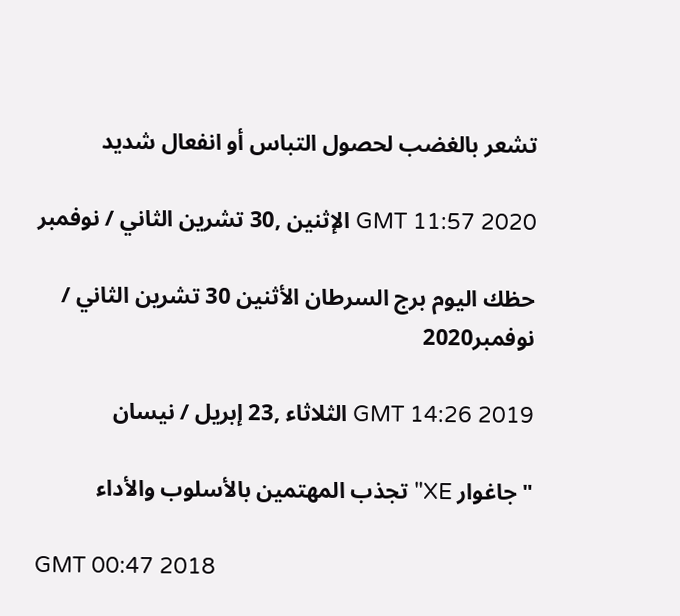تشعر بالغضب لحصول التباس أو انفعال شديد

GMT 11:57 2020 الإثنين ,30 تشرين الثاني / نوفمبر

حظك اليوم برج السرطان الأثنين 30 تشرين الثاني / نوفمبر2020

GMT 14:26 2019 الثلاثاء ,23 إبريل / نيسان

"جاغوار XE" تجذب المهتمين بالأسلوب والأداء

GMT 00:47 2018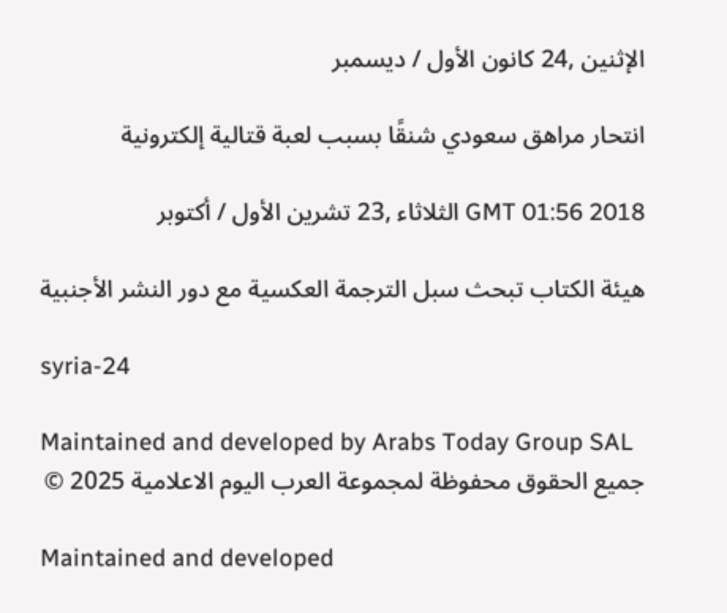الإثنين ,24 كانون الأول / ديسمبر

انتحار مراهق سعودي شنقًا بسبب لعبة قتالية إلكترونية

GMT 01:56 2018 الثلاثاء ,23 تشرين الأول / أكتوبر

هيئة الكتاب تبحث سبل الترجمة العكسية مع دور النشر الأجنبية

syria-24

Maintained and developed by Arabs Today Group SAL
جميع الحقوق محفوظة لمجموعة العرب اليوم الاعلامية 2025 ©

Maintained and developed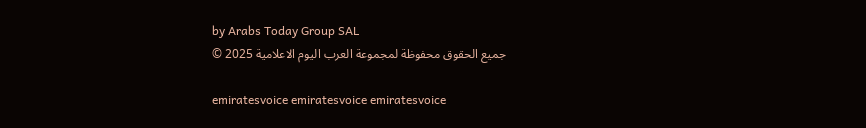by Arabs Today Group SAL
جميع الحقوق محفوظة لمجموعة العرب اليوم الاعلامية 2025 ©

emiratesvoice emiratesvoice emiratesvoice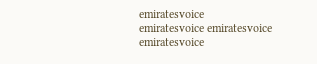emiratesvoice
emiratesvoice emiratesvoice emiratesvoice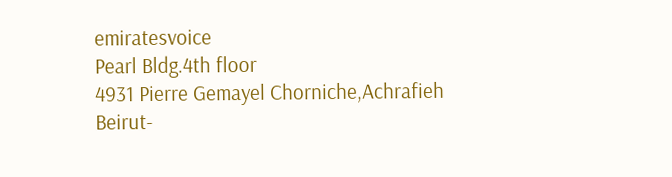emiratesvoice
Pearl Bldg.4th floor
4931 Pierre Gemayel Chorniche,Achrafieh
Beirut-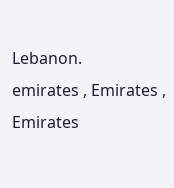Lebanon.
emirates , Emirates , Emirates